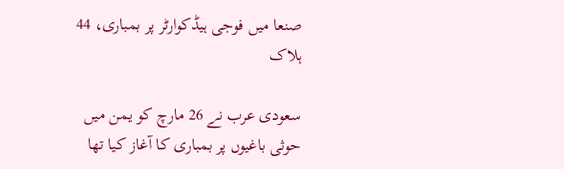صنعا میں فوجی ہیڈکوارٹر پر بمباری، 44 ہلاک

سعودی عرب نے 26 مارچ کو یمن میں حوثی باغیوں پر بمباری کا آغاز کیا تھا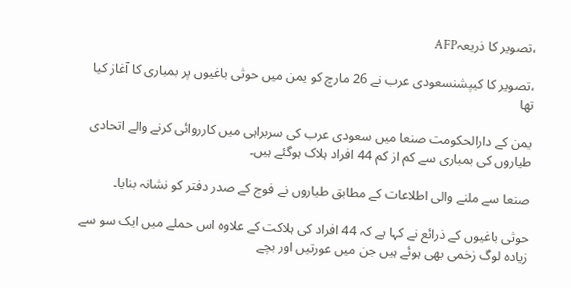،تصویر کا ذریعہAFP

،تصویر کا کیپشنسعودی عرب نے 26 مارچ کو یمن میں حوثی باغیوں پر بمباری کا آغاز کیا تھا

یمن کے دارالحکومت صنعا میں سعودی عرب کی سربراہی میں کارروائی کرنے والے اتحادی طیاروں کی بمباری سے کم از کم 44 افراد ہلاک ہوگئے ہیں۔

صنعا سے ملنے والی اطلاعات کے مطابق طیاروں نے فوج کے صدر دفتر کو نشانہ بنایا۔

حوثی باغیوں کے ذرائع نے کہا ہے کہ 44 افراد کی ہلاکت کے علاوہ اس حملے میں ایک سو سے زیادہ لوگ زخمی بھی ہوئے ہیں جن میں عورتیں اور بچے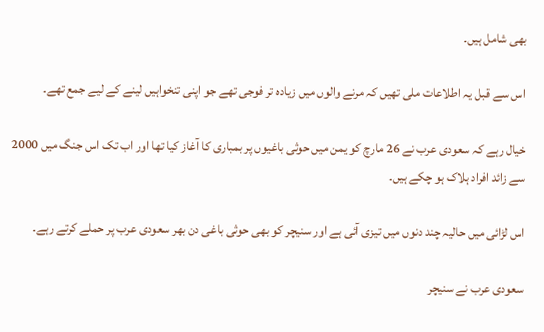بھی شامل ہیں۔

اس سے قبل یہ اطلاعات ملی تھیں کہ مرنے والوں میں زیادہ تر فوجی تھے جو اپنی تنخواہیں لینے کے لیے جمع تھے۔

خیال رہے کہ سعودی عرب نے 26 مارچ کو یمن میں حوثی باغیوں پر بمباری کا آغاز کیا تھا اور اب تک اس جنگ میں 2000 سے زائد افراد ہلاک ہو چکے ہیں۔

اس لڑائی میں حالیہ چند دنوں میں تیزی آئی ہے اور سنیچر کو بھی حوثی باغی دن بھر سعودی عرب پر حملے کرتے رہے۔

سعودی عرب نے سنیچر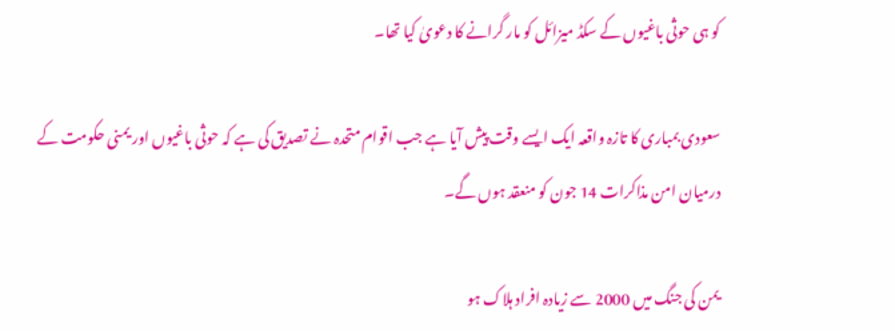کو ہی حوثی باغیوں کے سکڈ میزائل کو مار گرانے کا دعویٰ کیا تھا۔

سعودی بمباری کا تازہ واقعہ ایک ایسے وقت پیش آیا ہے جب اقوام متحدہ نے تصدیق کی ہے کہ حوثی باغیوں اور یمنی حکومت کے درمیان امن مذاکرات 14 جون کو منعقد ہوں گے۔

یمن کی جنگ میں 2000 سے زیادہ افراد ہلاک ہو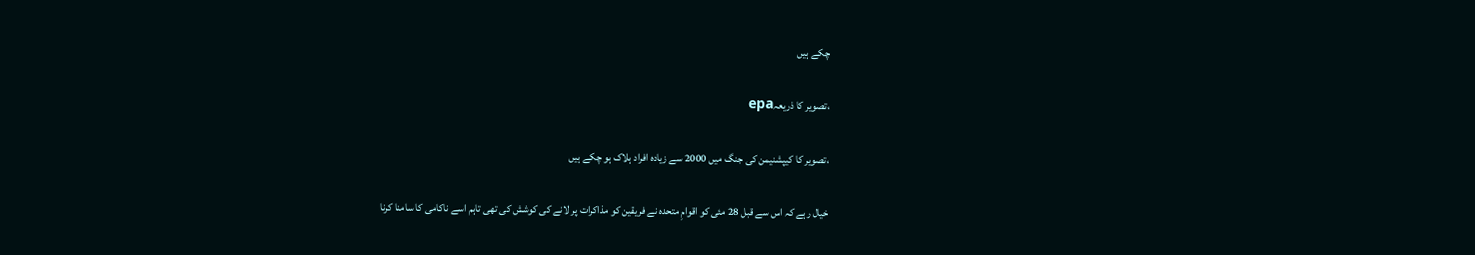چکے ہیں

،تصویر کا ذریعہepa

،تصویر کا کیپشنیمن کی جنگ میں 2000 سے زیادہ افراد ہلاک ہو چکے ہیں

خیال رہے کہ اس سے قبل 28 مئی کو اقوامِ متحدہ نے فریقین کو مذاکرات پر لانے کی کوشش کی تھی تاہم اسے ناکامی کا سامنا کرنا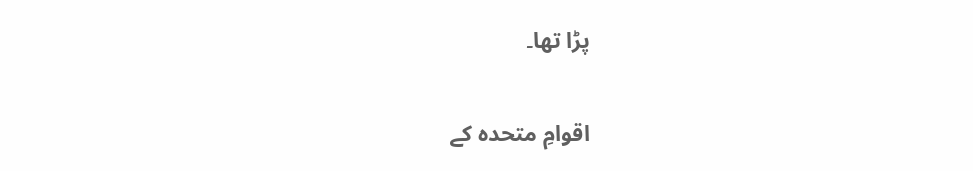پڑا تھا۔

اقوامِ متحدہ کے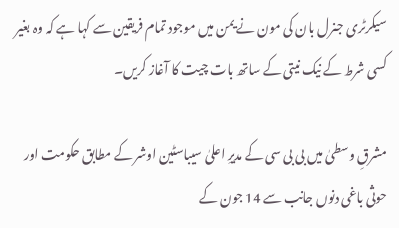سیکرٹری جنرل بان کی مون نے یمن میں موجود تمام فریقین سے کہا ہے کہ وہ بغیر کسی شرط کے نیک نیتی کے ساتھ بات چیت کا آغاز کریں۔

مشرقِ وسطیٰ میں بی بی سی کے مدیرِ اعلیٰ سیباسٹین اوشر کے مطابق حکومت اور حوثی باغی دنوں جانب سے 14 جون کے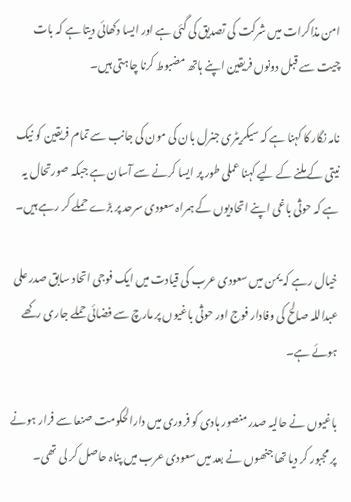امن مذاکرات میں شرکت کی تصدیق کی گئی ہے اور ایسا دکھائی دیتا ہے کہ بات چیت سے قبل دونوں فریقین اپنے ہاتھ مضبوط کرنا چاہتی ہیں۔

نامہ نگار کا کہنا ہے کہ سیکریٹری جنرل بان کی مون کی جانب سے تمام فریقین کو نیک نیتی کے ملنے کے لیے کہنا عملی طور پر ایسا کرنے سے آسان ہے جبکہ صورتحال یہ ہے کہ حوثی باغی اپنے اتحادیوں کے ہمراہ سعودی سرحد پر بڑے حملے کر رہے ہیں۔

خیال رہے کہ یمن میں سعودی عرب کی قیادت میں ایک فوجی اتحاد سابق صدر علی عبداللہ صالح کی وفادار فوج اور حوثی باغیوں پر مارچ سے فضائی حملے جاری رکھے ہوئے ہے۔

باغیوں نے حالیہ صدر منصور ہادی کو فروری میں دارالحکومت صنعا سے فرار ہونے پر مجبور کر دیا تھا جنھوں نے بعد میں سعودی عرب میں پناہ حاصل کر لی تھی۔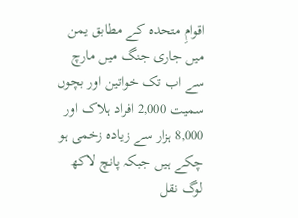اقوامِ متحدہ کے مطابق یمن میں جاری جنگ میں مارچ سے اب تک خواتین اور بچوں سمیت 2,000 افراد ہلاک اور 8,000 ہزار سے زیادہ زخمی ہو چکے ہیں جبکہ پانچ لاکھ لوگ نقل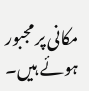مکانی پر مجبور ہوئے ہیں۔